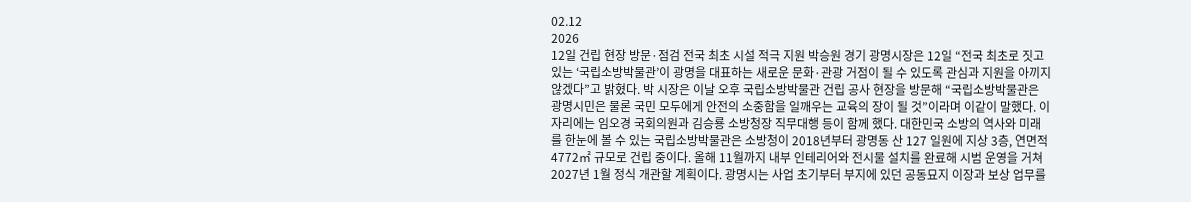02.12
2026
12일 건립 현장 방문·점검 전국 최초 시설 적극 지원 박승원 경기 광명시장은 12일 “전국 최초로 짓고 있는 ‘국립소방박물관’이 광명을 대표하는 새로운 문화·관광 거점이 될 수 있도록 관심과 지원을 아끼지 않겠다”고 밝혔다. 박 시장은 이날 오후 국립소방박물관 건립 공사 현장을 방문해 “국립소방박물관은 광명시민은 물론 국민 모두에게 안전의 소중함을 일깨우는 교육의 장이 될 것”이라며 이같이 말했다. 이 자리에는 임오경 국회의원과 김승룡 소방청장 직무대행 등이 함께 했다. 대한민국 소방의 역사와 미래를 한눈에 볼 수 있는 국립소방박물관은 소방청이 2018년부터 광명동 산 127 일원에 지상 3층, 연면적 4772㎡ 규모로 건립 중이다. 올해 11월까지 내부 인테리어와 전시물 설치를 완료해 시범 운영을 거쳐 2027년 1월 정식 개관할 계획이다. 광명시는 사업 초기부터 부지에 있던 공동묘지 이장과 보상 업무를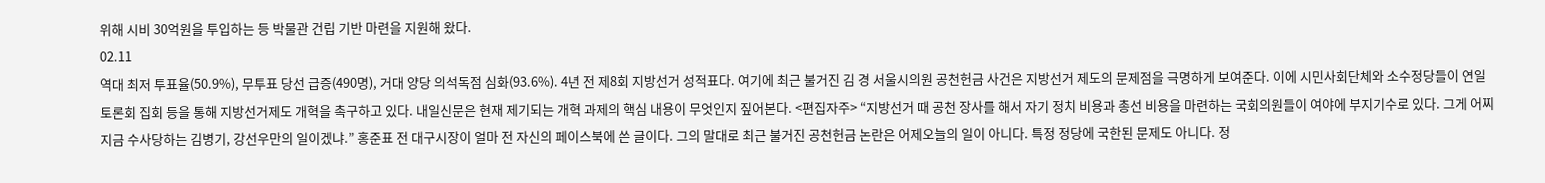위해 시비 30억원을 투입하는 등 박물관 건립 기반 마련을 지원해 왔다.
02.11
역대 최저 투표율(50.9%), 무투표 당선 급증(490명), 거대 양당 의석독점 심화(93.6%). 4년 전 제8회 지방선거 성적표다. 여기에 최근 불거진 김 경 서울시의원 공천헌금 사건은 지방선거 제도의 문제점을 극명하게 보여준다. 이에 시민사회단체와 소수정당들이 연일 토론회 집회 등을 통해 지방선거제도 개혁을 촉구하고 있다. 내일신문은 현재 제기되는 개혁 과제의 핵심 내용이 무엇인지 짚어본다. <편집자주> “지방선거 때 공천 장사를 해서 자기 정치 비용과 총선 비용을 마련하는 국회의원들이 여야에 부지기수로 있다. 그게 어찌 지금 수사당하는 김병기, 강선우만의 일이겠냐.” 홍준표 전 대구시장이 얼마 전 자신의 페이스북에 쓴 글이다. 그의 말대로 최근 불거진 공천헌금 논란은 어제오늘의 일이 아니다. 특정 정당에 국한된 문제도 아니다. 정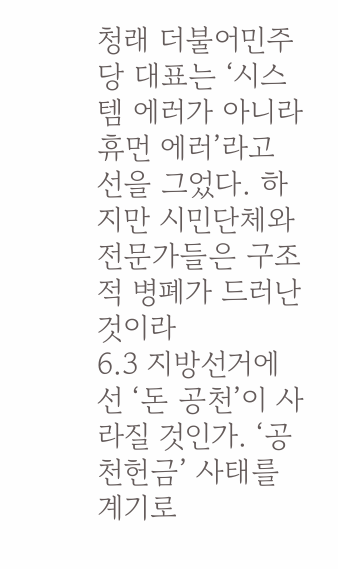청래 더불어민주당 대표는 ‘시스템 에러가 아니라 휴먼 에러’라고 선을 그었다. 하지만 시민단체와 전문가들은 구조적 병폐가 드러난 것이라
6.3 지방선거에선 ‘돈 공천’이 사라질 것인가. ‘공천헌금’ 사태를 계기로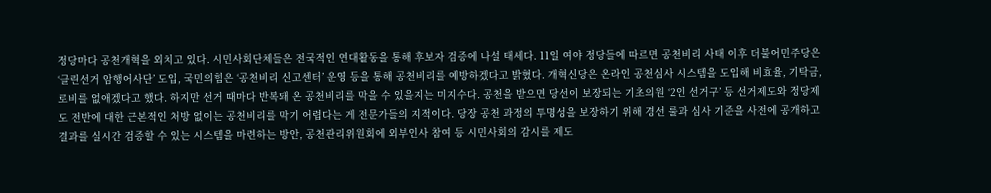정당마다 공천개혁을 외치고 있다. 시민사회단체들은 전국적인 연대활동을 통해 후보자 검증에 나설 태세다. 11일 여야 정당들에 따르면 공천비리 사태 이후 더불어민주당은 ‘클린선거 암행어사단’ 도입, 국민의힘은 ‘공천비리 신고센터’ 운영 등을 통해 공천비리를 예방하겠다고 밝혔다. 개혁신당은 온라인 공천심사 시스템을 도입해 비효율, 기탁금, 로비를 없애겠다고 했다. 하지만 선거 때마다 반복돼 온 공천비리를 막을 수 있을지는 미지수다. 공천을 받으면 당선이 보장되는 기초의원 ‘2인 선거구’ 등 선거제도와 정당제도 전반에 대한 근본적인 처방 없이는 공천비리를 막기 어렵다는 게 전문가들의 지적이다. 당장 공천 과정의 투명성을 보장하기 위해 경선 룰과 심사 기준을 사전에 공개하고 결과를 실시간 검증할 수 있는 시스템을 마련하는 방안, 공천관리위원회에 외부인사 참여 등 시민사회의 감시를 제도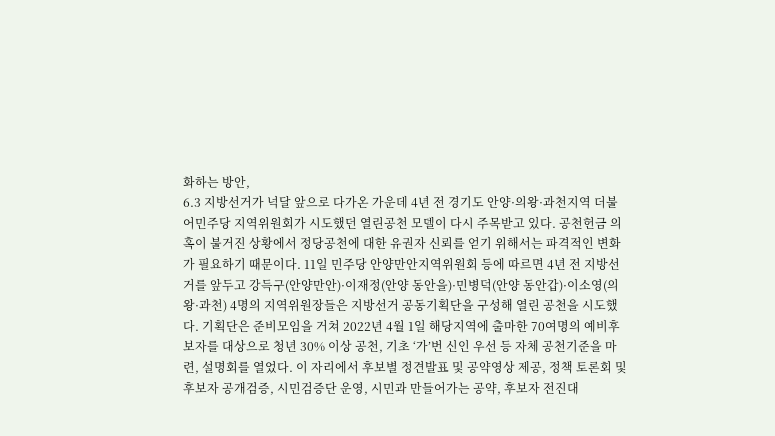화하는 방안,
6.3 지방선거가 넉달 앞으로 다가온 가운데 4년 전 경기도 안양·의왕·과천지역 더불어민주당 지역위원회가 시도했던 열린공천 모델이 다시 주목받고 있다. 공천헌금 의혹이 불거진 상황에서 정당공천에 대한 유권자 신뢰를 얻기 위해서는 파격적인 변화가 필요하기 때문이다. 11일 민주당 안양만안지역위원회 등에 따르면 4년 전 지방선거를 앞두고 강득구(안양만안)·이재정(안양 동안을)·민병덕(안양 동안갑)·이소영(의왕·과천) 4명의 지역위원장들은 지방선거 공동기획단을 구성해 열린 공천을 시도했다. 기획단은 준비모임을 거쳐 2022년 4월 1일 해당지역에 출마한 70여명의 예비후보자를 대상으로 청년 30% 이상 공천, 기초 ‘가’번 신인 우선 등 자체 공천기준을 마련, 설명회를 열었다. 이 자리에서 후보별 정견발표 및 공약영상 제공, 정책 토론회 및 후보자 공개검증, 시민검증단 운영, 시민과 만들어가는 공약, 후보자 전진대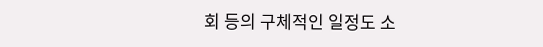회 등의 구체적인 일정도 소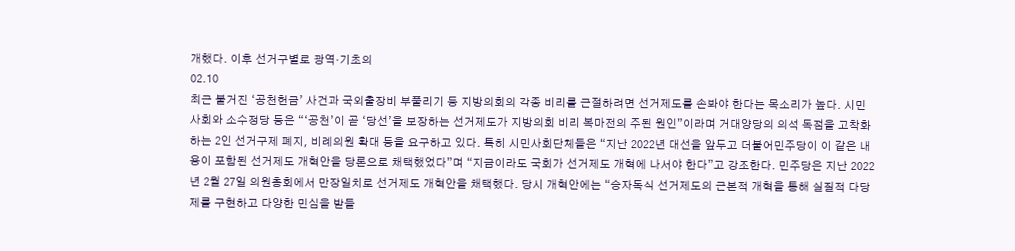개했다. 이후 선거구별로 광역·기초의
02.10
최근 불거진 ‘공천헌금’ 사건과 국외출장비 부풀리기 등 지방의회의 각종 비리를 근절하려면 선거제도를 손봐야 한다는 목소리가 높다. 시민사회와 소수정당 등은 “‘공천’이 곧 ‘당선’을 보장하는 선거제도가 지방의회 비리 복마전의 주된 원인”이라며 거대양당의 의석 독점을 고착화하는 2인 선거구제 폐지, 비례의원 확대 등을 요구하고 있다. 특히 시민사회단체들은 “지난 2022년 대선을 앞두고 더불어민주당이 이 같은 내용이 포함된 선거제도 개혁안을 당론으로 채택했었다”며 “지금이라도 국회가 선거제도 개혁에 나서야 한다”고 강조한다. 민주당은 지난 2022년 2월 27일 의원총회에서 만장일치로 선거제도 개혁안을 채택했다. 당시 개혁안에는 “승자독식 선거제도의 근본적 개혁을 통해 실질적 다당제를 구현하고 다양한 민심을 받들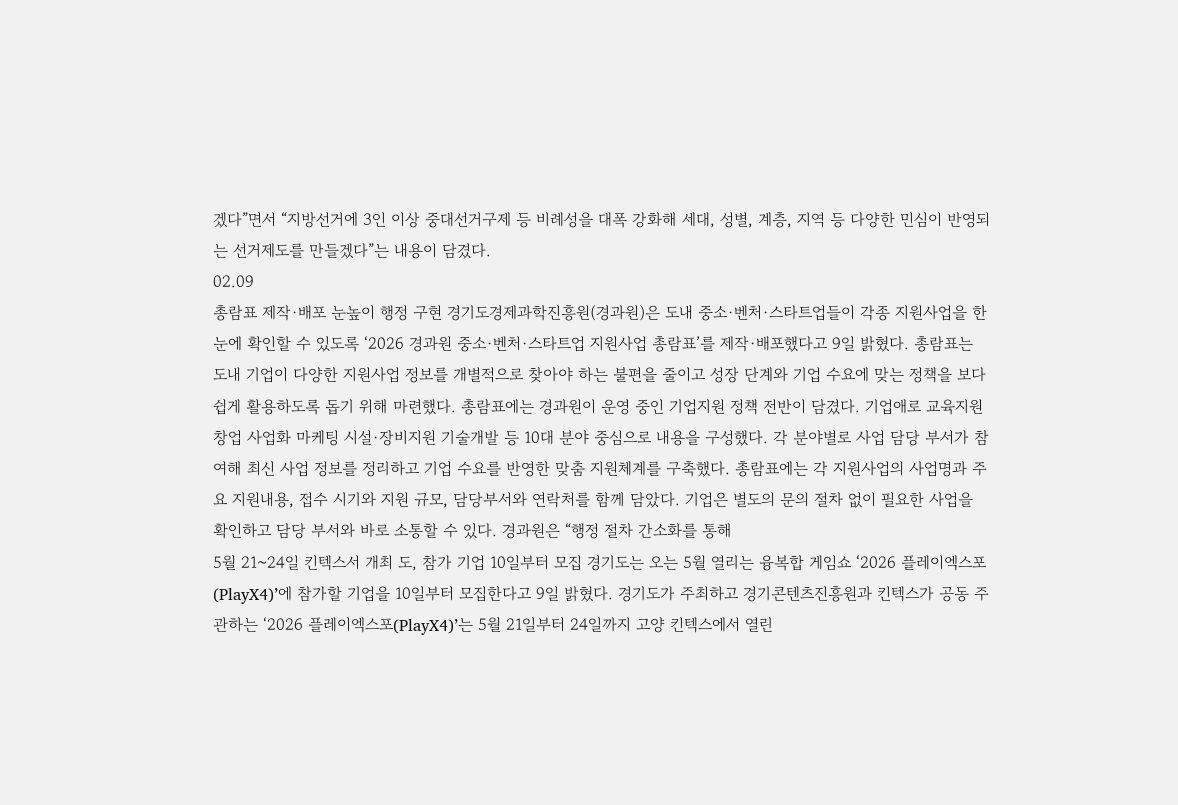겠다”면서 “지방선거에 3인 이상 중대선거구제 등 비례성을 대폭 강화해 세대, 성별, 계층, 지역 등 다양한 민심이 반영되는 선거제도를 만들겠다”는 내용이 담겼다.
02.09
총람표 제작·배포 눈높이 행정 구현 경기도경제과학진흥원(경과원)은 도내 중소·벤처·스타트업들이 각종 지원사업을 한눈에 확인할 수 있도록 ‘2026 경과원 중소·벤처·스타트업 지원사업 총람표’를 제작·배포했다고 9일 밝혔다. 총람표는 도내 기업이 다양한 지원사업 정보를 개별적으로 찾아야 하는 불편을 줄이고 성장 단계와 기업 수요에 맞는 정책을 보다 쉽게 활용하도록 돕기 위해 마련했다. 총람표에는 경과원이 운영 중인 기업지원 정책 전반이 담겼다. 기업애로 교육지원 창업 사업화 마케팅 시설·장비지원 기술개발 등 10대 분야 중심으로 내용을 구성했다. 각 분야별로 사업 담당 부서가 참여해 최신 사업 정보를 정리하고 기업 수요를 반영한 맞춤 지원체계를 구축했다. 총람표에는 각 지원사업의 사업명과 주요 지원내용, 접수 시기와 지원 규모, 담당부서와 연락처를 함께 담았다. 기업은 별도의 문의 절차 없이 필요한 사업을 확인하고 담당 부서와 바로 소통할 수 있다. 경과원은 “행정 절차 간소화를 통해
5월 21~24일 킨텍스서 개최 도, 참가 기업 10일부터 모집 경기도는 오는 5월 열리는 융복합 게임쇼 ‘2026 플레이엑스포(PlayX4)’에 참가할 기업을 10일부터 모집한다고 9일 밝혔다. 경기도가 주최하고 경기콘텐츠진흥원과 킨텍스가 공동 주관하는 ‘2026 플레이엑스포(PlayX4)’는 5월 21일부터 24일까지 고양 킨텍스에서 열린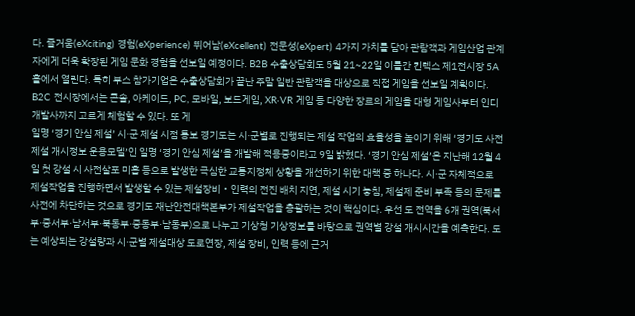다. 즐거움(eXciting) 경험(eXperience) 뛰어남(eXcellent) 전문성(eXpert) 4가지 가치를 담아 관람객과 게임산업 관계자에게 더욱 확장된 게임 문화 경험을 선보일 예정이다. B2B 수출상담회도 5월 21~22일 이틀간 킨텍스 제1전시장 5A홀에서 열린다. 특히 부스 참가기업은 수출상담회가 끝난 주말 일반 관람객을 대상으로 직접 게임을 선보일 계획이다. B2C 전시장에서는 콘솔, 아케이드, PC, 모바일, 보드게임, XR·VR 게임 등 다양한 장르의 게임을 대형 게임사부터 인디 개발사까지 고르게 체험할 수 있다. 또 게
일명 ‘경기 안심 제설’ 시·군 제설 시점 통보 경기도는 시·군별로 진행되는 제설 작업의 효율성을 높이기 위해 ‘경기도 사전제설 개시정보 운용모델’인 일명 ‘경기 안심 제설’을 개발해 적용중이라고 9일 밝혔다. ‘경기 안심 제설’은 지난해 12월 4일 첫 강설 시 사전살포 미흡 등으로 발생한 극심한 교통지정체 상황을 개선하기 위한 대책 중 하나다. 시·군 자체적으로 제설작업을 진행하면서 발생할 수 있는 제설장비‧인력의 전진 배치 지연, 제설 시기 놓침, 제설제 준비 부족 등의 문제를 사전에 차단하는 것으로 경기도 재난안전대책본부가 제설작업을 총괄하는 것이 핵심이다. 우선 도 전역을 6개 권역(북서부·중서부·남서부·북동부·중동부·남동부)으로 나누고 기상청 기상정보를 바탕으로 권역별 강설 개시시간을 예측한다. 도는 예상되는 강설량과 시·군별 제설대상 도로연장, 제설 장비, 인력 등에 근거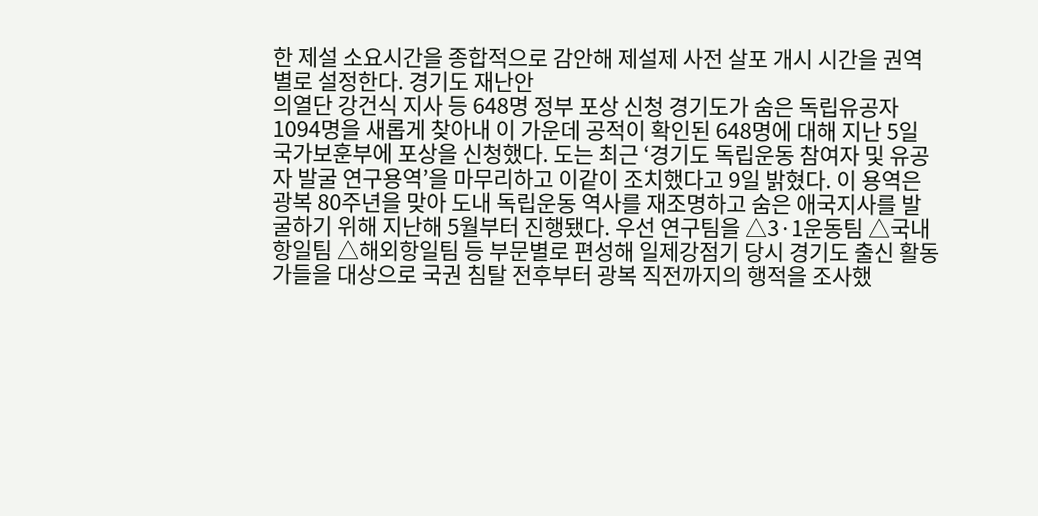한 제설 소요시간을 종합적으로 감안해 제설제 사전 살포 개시 시간을 권역별로 설정한다. 경기도 재난안
의열단 강건식 지사 등 648명 정부 포상 신청 경기도가 숨은 독립유공자 1094명을 새롭게 찾아내 이 가운데 공적이 확인된 648명에 대해 지난 5일 국가보훈부에 포상을 신청했다. 도는 최근 ‘경기도 독립운동 참여자 및 유공자 발굴 연구용역’을 마무리하고 이같이 조치했다고 9일 밝혔다. 이 용역은 광복 80주년을 맞아 도내 독립운동 역사를 재조명하고 숨은 애국지사를 발굴하기 위해 지난해 5월부터 진행됐다. 우선 연구팀을 △3·1운동팀 △국내항일팀 △해외항일팀 등 부문별로 편성해 일제강점기 당시 경기도 출신 활동가들을 대상으로 국권 침탈 전후부터 광복 직전까지의 행적을 조사했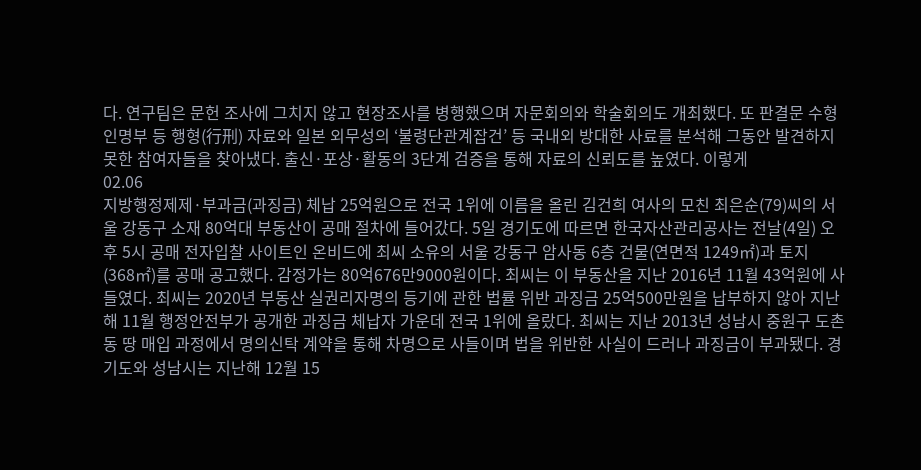다. 연구팀은 문헌 조사에 그치지 않고 현장조사를 병행했으며 자문회의와 학술회의도 개최했다. 또 판결문 수형인명부 등 행형(行刑) 자료와 일본 외무성의 ‘불령단관계잡건’ 등 국내외 방대한 사료를 분석해 그동안 발견하지 못한 참여자들을 찾아냈다. 출신·포상·활동의 3단계 검증을 통해 자료의 신뢰도를 높였다. 이렇게
02.06
지방행정제제·부과금(과징금) 체납 25억원으로 전국 1위에 이름을 올린 김건희 여사의 모친 최은순(79)씨의 서울 강동구 소재 80억대 부동산이 공매 절차에 들어갔다. 5일 경기도에 따르면 한국자산관리공사는 전날(4일) 오후 5시 공매 전자입찰 사이트인 온비드에 최씨 소유의 서울 강동구 암사동 6층 건물(연면적 1249㎡)과 토지(368㎡)를 공매 공고했다. 감정가는 80억676만9000원이다. 최씨는 이 부동산을 지난 2016년 11월 43억원에 사들였다. 최씨는 2020년 부동산 실권리자명의 등기에 관한 법률 위반 과징금 25억500만원을 납부하지 않아 지난해 11월 행정안전부가 공개한 과징금 체납자 가운데 전국 1위에 올랐다. 최씨는 지난 2013년 성남시 중원구 도촌동 땅 매입 과정에서 명의신탁 계약을 통해 차명으로 사들이며 법을 위반한 사실이 드러나 과징금이 부과됐다. 경기도와 성남시는 지난해 12월 15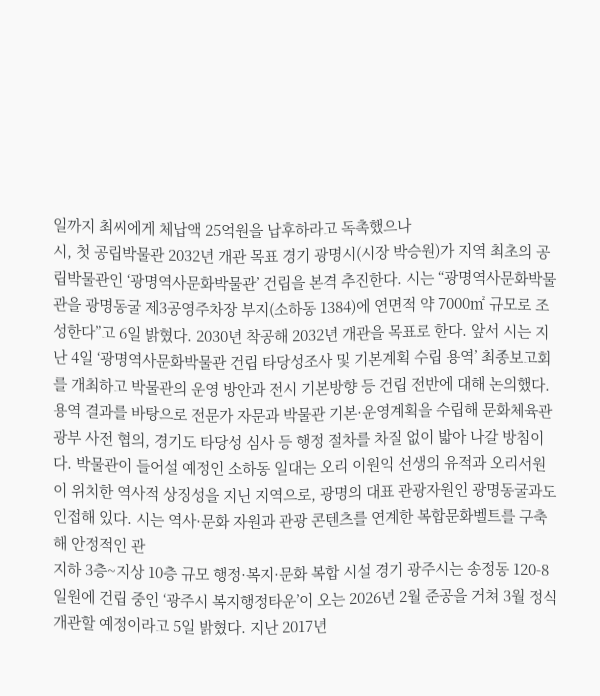일까지 최씨에게 체납액 25억원을 납후하라고 독촉했으나
시, 첫 공립박물관 2032년 개관 목표 경기 광명시(시장 박승원)가 지역 최초의 공립박물관인 ‘광명역사문화박물관’ 건립을 본격 추진한다. 시는 “광명역사문화박물관을 광명동굴 제3공영주차장 부지(소하동 1384)에 연면적 약 7000㎡ 규모로 조성한다”고 6일 밝혔다. 2030년 착공해 2032년 개관을 목표로 한다. 앞서 시는 지난 4일 ‘광명역사문화박물관 건립 타당성조사 및 기본계획 수립 용역’ 최종보고회를 개최하고 박물관의 운영 방안과 전시 기본방향 등 건립 전반에 대해 논의했다. 용역 결과를 바탕으로 전문가 자문과 박물관 기본·운영계획을 수립해 문화체육관광부 사전 협의, 경기도 타당성 심사 등 행정 절차를 차질 없이 밟아 나갈 방침이다. 박물관이 들어설 예정인 소하동 일대는 오리 이원익 선생의 유적과 오리서원이 위치한 역사적 상징성을 지닌 지역으로, 광명의 대표 관광자원인 광명동굴과도 인접해 있다. 시는 역사·문화 자원과 관광 콘텐츠를 연계한 복합문화벨트를 구축해 안정적인 관
지하 3층~지상 10층 규모 행정·복지·문화 복합 시설 경기 광주시는 송정동 120-8 일원에 건립 중인 ‘광주시 복지행정타운’이 오는 2026년 2월 준공을 거쳐 3월 정식 개관할 예정이라고 5일 밝혔다. 지난 2017년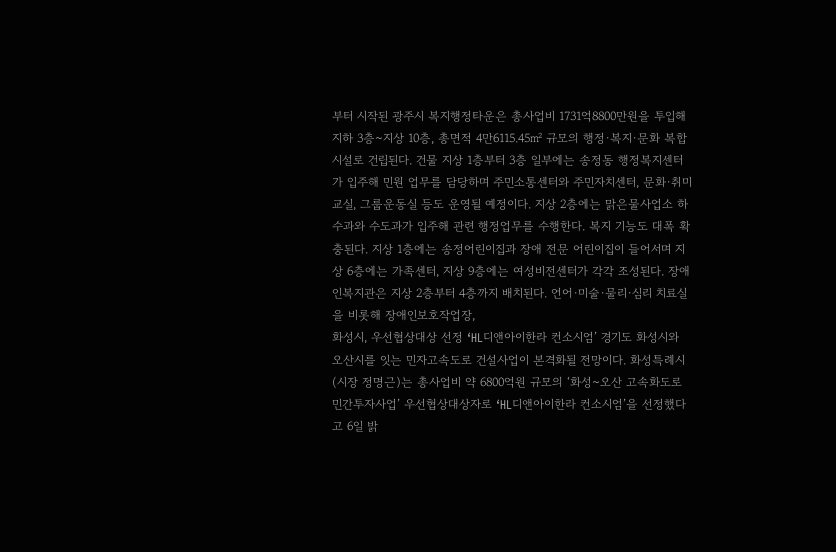부터 시작된 광주시 복지행정타운은 총사업비 1731억8800만원을 투입해 지하 3층~지상 10층, 총면적 4만6115.45㎡ 규모의 행정·복지·문화 복합시설로 건립된다. 건물 지상 1층부터 3층 일부에는 송정동 행정복지센터가 입주해 민원 업무를 담당하며 주민소통센터와 주민자치센터, 문화·취미 교실, 그룹운동실 등도 운영될 예정이다. 지상 2층에는 맑은물사업소 하수과와 수도과가 입주해 관련 행정업무를 수행한다. 복지 기능도 대폭 확충된다. 지상 1층에는 송정어린이집과 장애 전문 어린이집이 들어서며 지상 6층에는 가족센터, 지상 9층에는 여성비전센터가 각각 조성된다. 장애인복지관은 지상 2층부터 4층까지 배치된다. 언어·미술·물리·심리 치료실을 비롯해 장애인보호작업장,
화성시, 우선협상대상 선정 ‘HL디앤아이한라 컨소시엄’ 경기도 화성시와 오산시를 잇는 민자고속도로 건설사업이 본격화될 전망이다. 화성특례시(시장 정명근)는 총사업비 약 6800억원 규모의 ‘화성~오산 고속화도로 민간투자사업’ 우선협상대상자로 ‘HL디앤아이한라 컨소시엄’을 선정했다고 6일 밝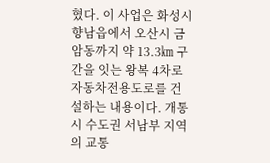혔다. 이 사업은 화성시 향남읍에서 오산시 금암동까지 약 13.3㎞ 구간을 잇는 왕복 4차로 자동차전용도로를 건설하는 내용이다. 개통 시 수도권 서남부 지역의 교통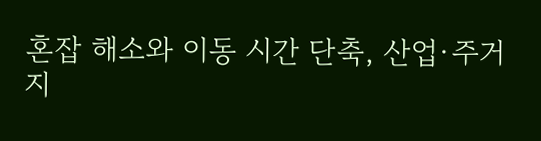혼잡 해소와 이동 시간 단축, 산업·주거지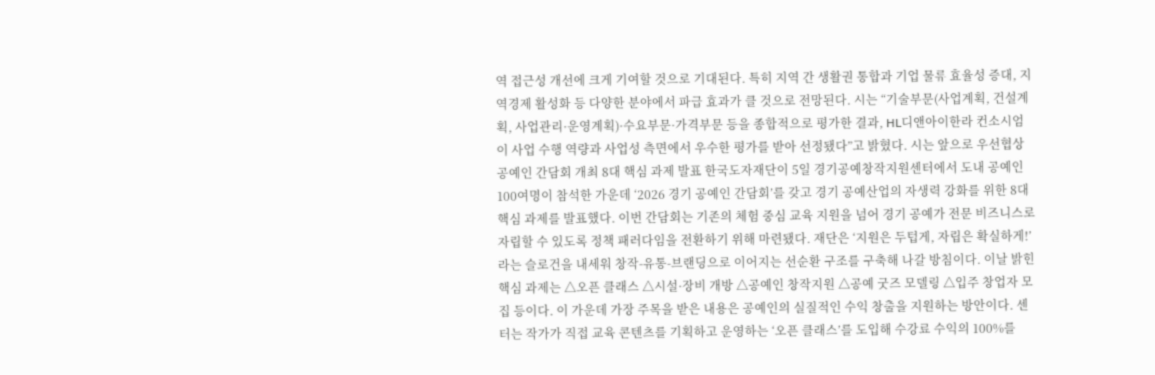역 접근성 개선에 크게 기여할 것으로 기대된다. 특히 지역 간 생활권 통합과 기업 물류 효율성 증대, 지역경제 활성화 등 다양한 분야에서 파급 효과가 클 것으로 전망된다. 시는 “기술부문(사업계획, 건설계획, 사업관리·운영계획)·수요부문·가격부문 등을 종합적으로 평가한 결과, HL디앤아이한라 컨소시엄이 사업 수행 역량과 사업성 측면에서 우수한 평가를 받아 선정됐다”고 밝혔다. 시는 앞으로 우선협상
공예인 간담회 개최 8대 핵심 과제 발표 한국도자재단이 5일 경기공예창작지원센터에서 도내 공예인 100여명이 참석한 가운데 ‘2026 경기 공예인 간담회’를 갖고 경기 공예산업의 자생력 강화를 위한 8대 핵심 과제를 발표했다. 이번 간담회는 기존의 체험 중심 교육 지원을 넘어 경기 공예가 전문 비즈니스로 자립할 수 있도록 정책 패러다임을 전환하기 위해 마련됐다. 재단은 ‘지원은 두텁게, 자립은 확실하게!’라는 슬로건을 내세워 창작-유통-브랜딩으로 이어지는 선순환 구조를 구축해 나갈 방침이다. 이날 밝힌 핵심 과제는 △오픈 클래스 △시설·장비 개방 △공예인 창작지원 △공예 굿즈 모델링 △입주 창업자 모집 등이다. 이 가운데 가장 주목을 받은 내용은 공예인의 실질적인 수익 창출을 지원하는 방안이다. 센터는 작가가 직접 교육 콘텐츠를 기획하고 운영하는 ‘오픈 클래스’를 도입해 수강료 수익의 100%를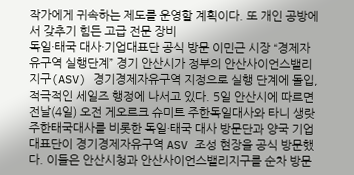작가에게 귀속하는 제도를 운영할 계획이다. 또 개인 공방에서 갖추기 힘든 고급 전문 장비
독일·태국 대사·기업대표단 공식 방문 이민근 시장 “경제자유구역 실행단계” 경기 안산시가 정부의 안산사이언스밸리지구(ASV) 경기경제자유구역 지정으로 실행 단계에 돌입, 적극적인 세일즈 행정에 나서고 있다. 5일 안산시에 따르면 전날(4일) 오전 게오르크 슈미트 주한독일대사와 타니 생랏 주한태국대사를 비롯한 독일·태국 대사 방문단과 양국 기업 대표단이 경기경제자유구역 ASV 조성 현장을 공식 방문했다. 이들은 안산시청과 안산사이언스밸리지구를 순차 방문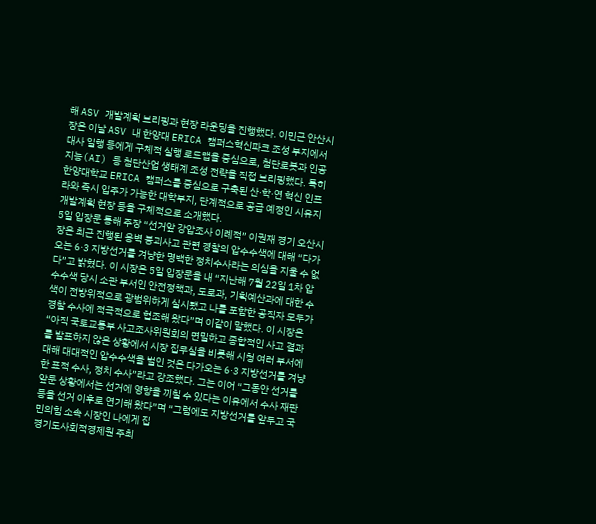해 ASV 개발계획 브리핑과 현장 라운딩을 진행했다. 이민근 안산시장은 이날 ASV 내 한양대 ERICA 캠퍼스혁신파크 조성 부지에서 대사 일행 등에게 구체적 실행 로드맵을 중심으로, 첨단로봇과 인공지능(AI) 등 첨단산업 생태계 조성 전략을 직접 브리핑했다. 특히 한양대학교 ERICA 캠퍼스를 중심으로 구축된 산·학·연 혁신 인프라와 즉시 입주가 가능한 대학부지, 단계적으로 공급 예정인 시유지 개발계획 현장 등을 구체적으로 소개했다.
5일 입장문 통해 주장 “선거앞 강압조사 이례적” 이권재 경기 오산시장은 최근 진행된 옹벽 붕괴사고 관련 경찰의 압수수색에 대해 “다가오는 6·3 지방선거를 겨냥한 명백한 정치수사라는 의심을 지울 수 없다”고 밝혔다. 이 시장은 5일 입장문을 내 “지난해 7월 22일 1차 압수수색 당시 소관 부서인 안전정책과, 도로과, 기획예산과에 대한 수색이 전방위적으로 광범위하게 실시됐고 나를 포함한 공직자 모두가 경찰 수사에 적극적으로 협조해 왔다”며 이같이 말했다. 이 시장은 “아직 국토교통부 사고조사위원회의 면밀하고 종합적인 사고 결과를 발표하지 않은 상황에서 시장 집무실을 비롯해 시청 여러 부서에 대해 대대적인 압수수색을 벌인 것은 다가오는 6·3 지방선거를 겨냥한 표적 수사, 정치 수사”라고 강조했다. 그는 이어 “그동안 선거를 앞둔 상황에서는 선거에 영향을 끼칠 수 있다는 이유에서 수사 재판 등을 선거 이후로 연기해 왔다”며 “그럼에도 지방선거를 앞두고 국민의힘 소속 시장인 나에게 집
경기도사회적경제원 주최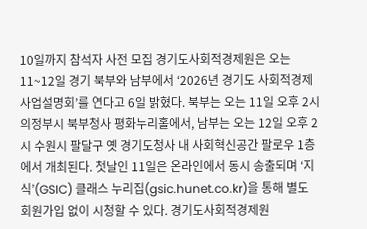10일까지 참석자 사전 모집 경기도사회적경제원은 오는 11~12일 경기 북부와 남부에서 ‘2026년 경기도 사회적경제 사업설명회’를 연다고 6일 밝혔다. 북부는 오는 11일 오후 2시 의정부시 북부청사 평화누리홀에서, 남부는 오는 12일 오후 2시 수원시 팔달구 옛 경기도청사 내 사회혁신공간 팔로우 1층에서 개최된다. 첫날인 11일은 온라인에서 동시 송출되며 ‘지식’(GSIC) 클래스 누리집(gsic.hunet.co.kr)을 통해 별도 회원가입 없이 시청할 수 있다. 경기도사회적경제원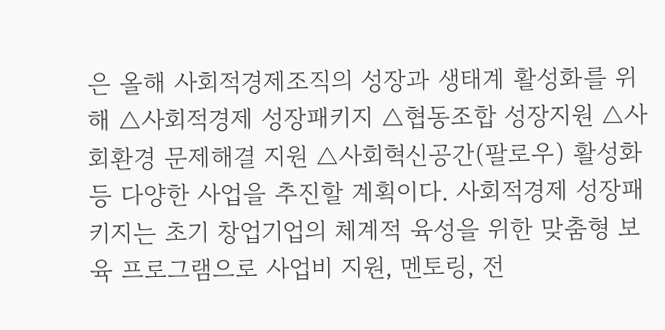은 올해 사회적경제조직의 성장과 생태계 활성화를 위해 △사회적경제 성장패키지 △협동조합 성장지원 △사회환경 문제해결 지원 △사회혁신공간(팔로우) 활성화 등 다양한 사업을 추진할 계획이다. 사회적경제 성장패키지는 초기 창업기업의 체계적 육성을 위한 맞춤형 보육 프로그램으로 사업비 지원, 멘토링, 전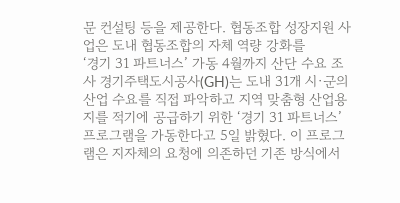문 컨설팅 등을 제공한다. 협동조합 성장지원 사업은 도내 협동조합의 자체 역량 강화를
‘경기 31 파트너스’ 가동 4월까지 산단 수요 조사 경기주택도시공사(GH)는 도내 31개 시·군의 산업 수요를 직접 파악하고 지역 맞춤형 산업용지를 적기에 공급하기 위한 ‘경기 31 파트너스’ 프로그램을 가동한다고 5일 밝혔다. 이 프로그램은 지자체의 요청에 의존하던 기존 방식에서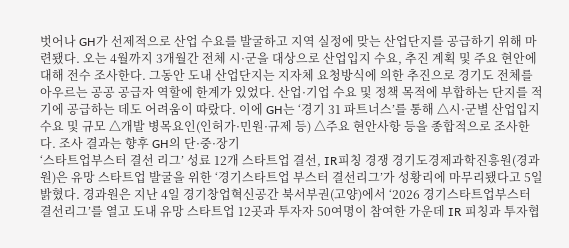벗어나 GH가 선제적으로 산업 수요를 발굴하고 지역 실정에 맞는 산업단지를 공급하기 위해 마련됐다. 오는 4월까지 3개월간 전체 시·군을 대상으로 산업입지 수요, 추진 계획 및 주요 현안에 대해 전수 조사한다. 그동안 도내 산업단지는 지자체 요청방식에 의한 추진으로 경기도 전체를 아우르는 공공 공급자 역할에 한계가 있었다. 산업·기업 수요 및 정책 목적에 부합하는 단지를 적기에 공급하는 데도 어려움이 따랐다. 이에 GH는 ‘경기 31 파트너스’를 통해 △시·군별 산업입지 수요 및 규모 △개발 병목요인(인허가·민원·규제 등) △주요 현안사항 등을 종합적으로 조사한다. 조사 결과는 향후 GH의 단·중·장기
‘스타트업부스터 결선 리그’ 성료 12개 스타트업 결선, IR피칭 경쟁 경기도경제과학진흥원(경과원)은 유망 스타트업 발굴을 위한 ‘경기스타트업 부스터 결선리그’가 성황리에 마무리됐다고 5일 밝혔다. 경과원은 지난 4일 경기창업혁신공간 북서부권(고양)에서 ‘2026 경기스타트업부스터 결선리그’를 열고 도내 유망 스타트업 12곳과 투자자 50여명이 참여한 가운데 IR 피칭과 투자협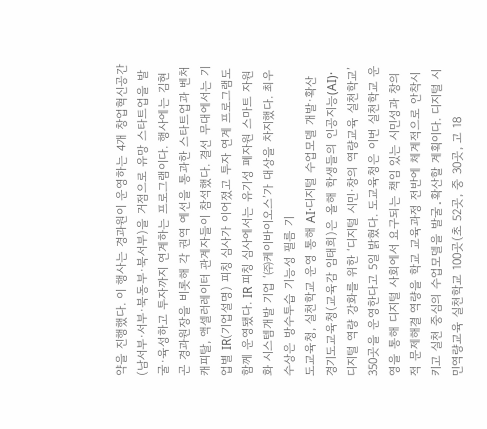약을 진행했다. 이 행사는 경과원이 운영하는 4개 창업혁신공간(남서부·서부·북동부·북서부)을 거점으로 유망 스타트업을 발굴·육성하고 투자까지 연계하는 프로그램이다. 행사에는 김현곤 경과원장을 비롯해 각 권역 예선을 통과한 스타트업과 벤처캐피탈, 액셀러레이터 관계자들이 참석했다. 결선 무대에서는 기업별 IR(기업설명) 피칭 심사가 이어졌고 투자 연계 프로그램도 함께 운영됐다. IR 피칭 심사에서는 유기성 폐자원 스마트 자원화 시스템개발 기업 ‘㈜케이바이오스’가 대상을 차지했다. 최우수상은 방수투습 기능성 필름 기
도교육청, 실천학교 운영 통해 AI·디지털 수업모델 개발·확산 경기도교육청(교육감 임태희)은 올해 학생들의 인공지능(AI)·디지털 역량 강화를 위한 ‘디지털 시민·창의 역량교육 실천학교’ 350곳을 운영한다고 5일 밝혔다. 도교육청은 이번 실천학교 운영을 통해 디지털 사회에서 요구되는 책임 있는 시민성과 창의적 문제해결 역량을 학교 교육과정 전반에 체계적으로 안착시키고 실천 중심의 수업모델을 발굴․확산할 계획이다. 디지털 시민역량교육 실천학교 100곳(초 52곳, 중 30곳, 고 18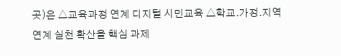곳)은 △교육과정 연계 디지털 시민교육 △학교․가정․지역 연계 실천 확산을 핵심 과제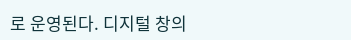로 운영된다. 디지털 창의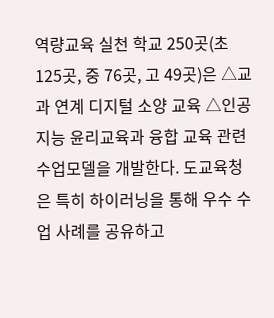역량교육 실천 학교 250곳(초 125곳, 중 76곳, 고 49곳)은 △교과 연계 디지털 소양 교육 △인공지능 윤리교육과 융합 교육 관련 수업모델을 개발한다. 도교육청은 특히 하이러닝을 통해 우수 수업 사례를 공유하고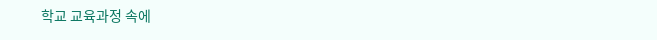학교 교육과정 속에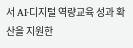서 AI·디지털 역량교육 성과 확산을 지원한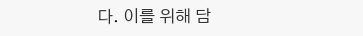다. 이를 위해 담